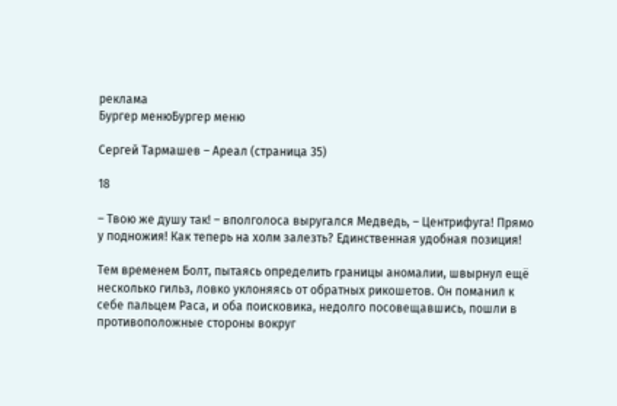реклама
Бургер менюБургер меню

Сергей Тармашев – Ареал (страница 35)

18

– Твою же душу так! – вполголоса выругался Медведь, – Центрифуга! Прямо у подножия! Как теперь на холм залезть? Единственная удобная позиция!

Тем временем Болт, пытаясь определить границы аномалии, швырнул ещё несколько гильз, ловко уклоняясь от обратных рикошетов. Он поманил к себе пальцем Раса, и оба поисковика, недолго посовещавшись, пошли в противоположные стороны вокруг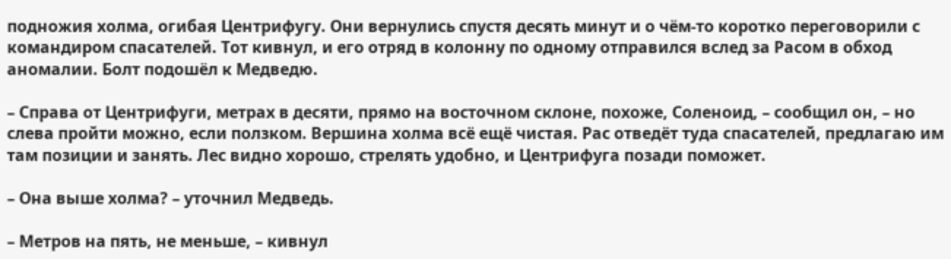подножия холма, огибая Центрифугу. Они вернулись спустя десять минут и о чём-то коротко переговорили с командиром спасателей. Тот кивнул, и его отряд в колонну по одному отправился вслед за Расом в обход аномалии. Болт подошёл к Медведю.

– Справа от Центрифуги, метрах в десяти, прямо на восточном склоне, похоже, Соленоид, – сообщил он, – но слева пройти можно, если ползком. Вершина холма всё ещё чистая. Рас отведёт туда спасателей, предлагаю им там позиции и занять. Лес видно хорошо, стрелять удобно, и Центрифуга позади поможет.

– Она выше холма? – уточнил Медведь.

– Метров на пять, не меньше, – кивнул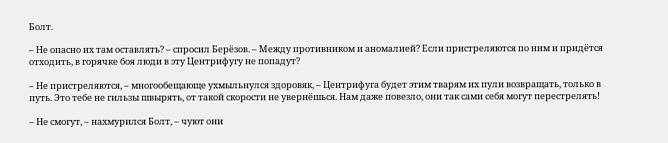Болт.

– Не опасно их там оставлять? – спросил Берёзов. – Между противником и аномалией? Если пристреляются по ним и придётся отходить, в горячке боя люди в эту Центрифугу не попадут?

– Не пристреляются, – многообещающе ухмыльнулся здоровяк, – Центрифуга будет этим тварям их пули возвращать, только в путь. Это тебе не гильзы швырять, от такой скорости не увернёшься. Нам даже повезло, они так сами себя могут перестрелять!

– Не смогут, – нахмурился Болт, – чуют они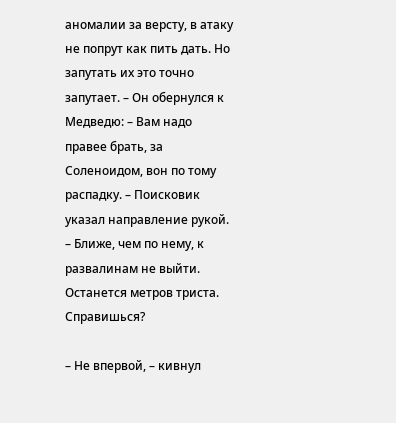аномалии за версту, в атаку не попрут как пить дать. Но запутать их это точно запутает. – Он обернулся к Медведю: – Вам надо правее брать, за Соленоидом, вон по тому распадку. – Поисковик указал направление рукой. – Ближе, чем по нему, к развалинам не выйти. Останется метров триста. Справишься?

– Не впервой, – кивнул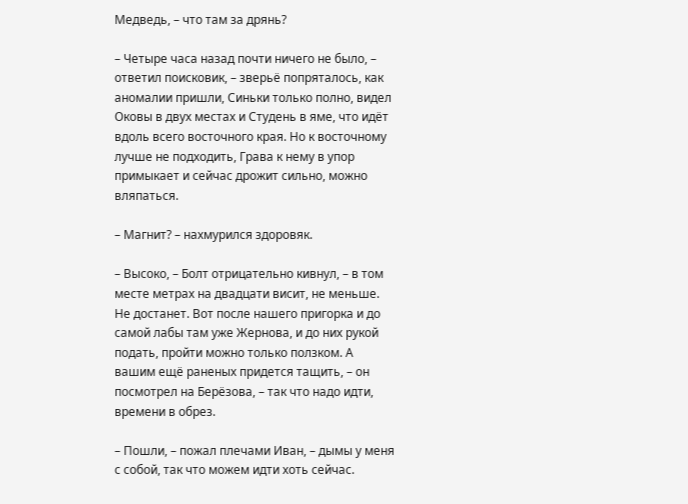Медведь, – что там за дрянь?

– Четыре часа назад почти ничего не было, – ответил поисковик, – зверьё попряталось, как аномалии пришли, Синьки только полно, видел Оковы в двух местах и Студень в яме, что идёт вдоль всего восточного края. Но к восточному лучше не подходить, Грава к нему в упор примыкает и сейчас дрожит сильно, можно вляпаться.

– Магнит? – нахмурился здоровяк.

– Высоко, – Болт отрицательно кивнул, – в том месте метрах на двадцати висит, не меньше. Не достанет. Вот после нашего пригорка и до самой лабы там уже Жернова, и до них рукой подать, пройти можно только ползком. А вашим ещё раненых придется тащить, – он посмотрел на Берёзова, – так что надо идти, времени в обрез.

– Пошли, – пожал плечами Иван, – дымы у меня с собой, так что можем идти хоть сейчас.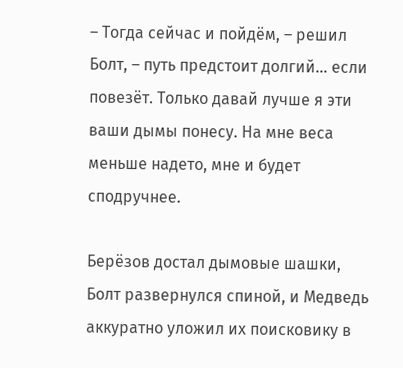– Тогда сейчас и пойдём, – решил Болт, – путь предстоит долгий… если повезёт. Только давай лучше я эти ваши дымы понесу. На мне веса меньше надето, мне и будет сподручнее.

Берёзов достал дымовые шашки, Болт развернулся спиной, и Медведь аккуратно уложил их поисковику в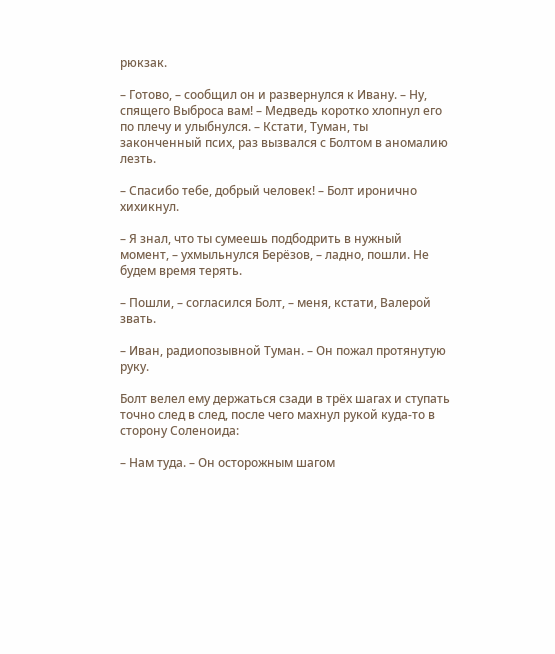рюкзак.

– Готово, – сообщил он и развернулся к Ивану. – Ну, спящего Выброса вам! – Медведь коротко хлопнул его по плечу и улыбнулся. – Кстати, Туман, ты законченный псих, раз вызвался с Болтом в аномалию лезть.

– Спасибо тебе, добрый человек! – Болт иронично хихикнул.

– Я знал, что ты сумеешь подбодрить в нужный момент, – ухмыльнулся Берёзов, – ладно, пошли. Не будем время терять.

– Пошли, – согласился Болт, – меня, кстати, Валерой звать.

– Иван, радиопозывной Туман. – Он пожал протянутую руку.

Болт велел ему держаться сзади в трёх шагах и ступать точно след в след, после чего махнул рукой куда-то в сторону Соленоида:

– Нам туда. – Он осторожным шагом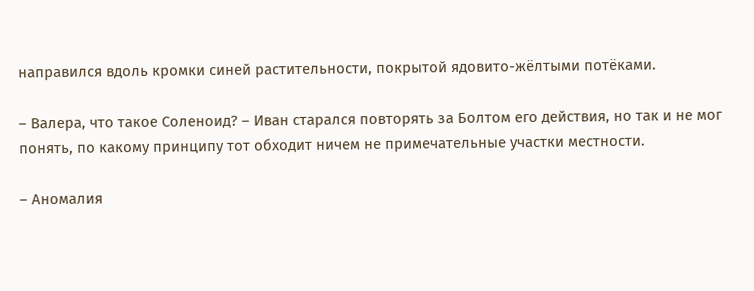направился вдоль кромки синей растительности, покрытой ядовито-жёлтыми потёками.

– Валера, что такое Соленоид? – Иван старался повторять за Болтом его действия, но так и не мог понять, по какому принципу тот обходит ничем не примечательные участки местности.

– Аномалия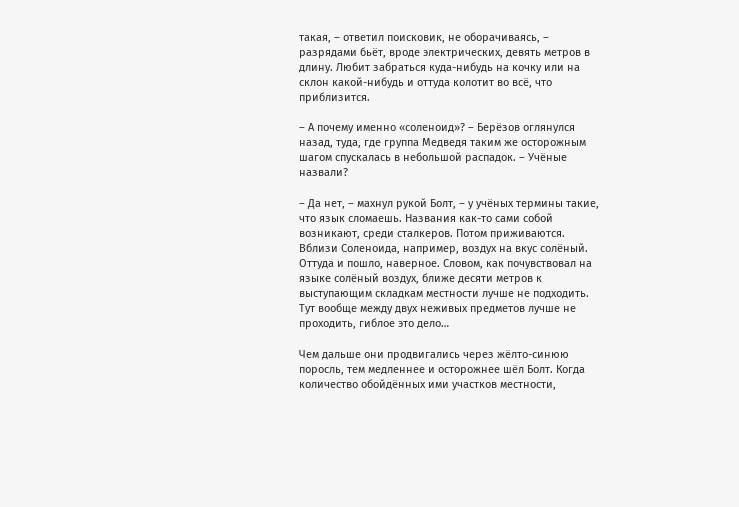такая, – ответил поисковик, не оборачиваясь, – разрядами бьёт, вроде электрических, девять метров в длину. Любит забраться куда-нибудь на кочку или на склон какой-нибудь и оттуда колотит во всё, что приблизится.

– А почему именно «соленоид»? – Берёзов оглянулся назад, туда, где группа Медведя таким же осторожным шагом спускалась в небольшой распадок. – Учёные назвали?

– Да нет, – махнул рукой Болт, – у учёных термины такие, что язык сломаешь. Названия как-то сами собой возникают, среди сталкеров. Потом приживаются. Вблизи Соленоида, например, воздух на вкус солёный. Оттуда и пошло, наверное. Словом, как почувствовал на языке солёный воздух, ближе десяти метров к выступающим складкам местности лучше не подходить. Тут вообще между двух неживых предметов лучше не проходить, гиблое это дело…

Чем дальше они продвигались через жёлто-синюю поросль, тем медленнее и осторожнее шёл Болт. Когда количество обойдённых ими участков местности,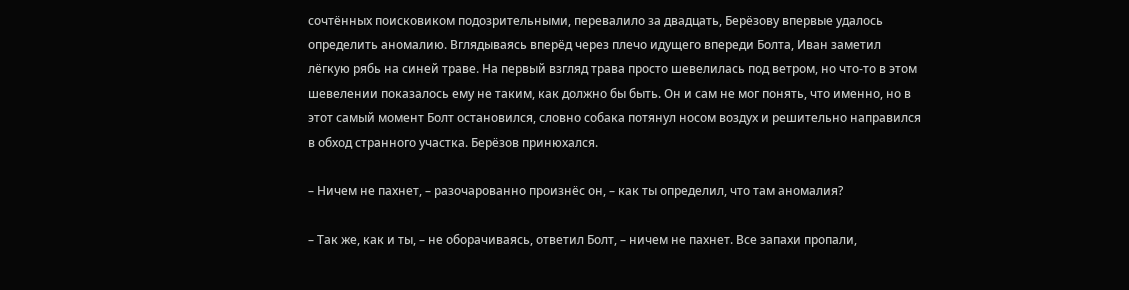сочтённых поисковиком подозрительными, перевалило за двадцать, Берёзову впервые удалось определить аномалию. Вглядываясь вперёд через плечо идущего впереди Болта, Иван заметил лёгкую рябь на синей траве. На первый взгляд трава просто шевелилась под ветром, но что-то в этом шевелении показалось ему не таким, как должно бы быть. Он и сам не мог понять, что именно, но в этот самый момент Болт остановился, словно собака потянул носом воздух и решительно направился в обход странного участка. Берёзов принюхался.

– Ничем не пахнет, – разочарованно произнёс он, – как ты определил, что там аномалия?

– Так же, как и ты, – не оборачиваясь, ответил Болт, – ничем не пахнет. Все запахи пропали,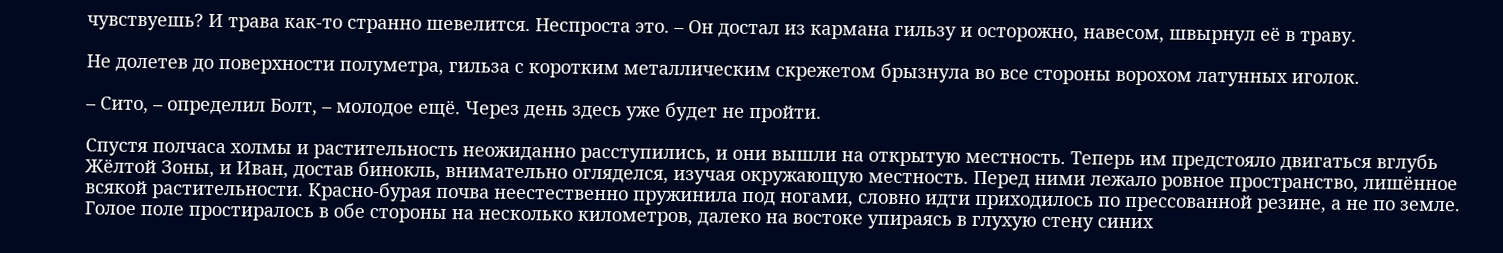чувствуешь? И трава как-то странно шевелится. Неспроста это. – Он достал из кармана гильзу и осторожно, навесом, швырнул её в траву.

Не долетев до поверхности полуметра, гильза с коротким металлическим скрежетом брызнула во все стороны ворохом латунных иголок.

– Сито, – определил Болт, – молодое ещё. Через день здесь уже будет не пройти.

Спустя полчаса холмы и растительность неожиданно расступились, и они вышли на открытую местность. Теперь им предстояло двигаться вглубь Жёлтой Зоны, и Иван, достав бинокль, внимательно огляделся, изучая окружающую местность. Перед ними лежало ровное пространство, лишённое всякой растительности. Красно-бурая почва неестественно пружинила под ногами, словно идти приходилось по прессованной резине, а не по земле. Голое поле простиралось в обе стороны на несколько километров, далеко на востоке упираясь в глухую стену синих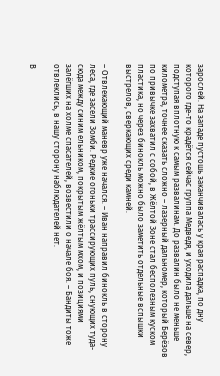зарослей. На западе пустошь заканчивалась у края распадка, по дну которого где-то крадётся сейчас группа Медведя, и уходила дальше на север, подступая вплотную к самым развалинам. До развалин было не меньше километра, точнее сказать сложно – лазерный дальномер, который Берёзов по привычке захватил с собой, в Жёлтой Зоне стал бесполезным куском пластика, но через бинокль можно было заметить отдельные вспышки выстрелов, сверкающих среди камней.

– Отвлекающий маневр уже начался. – Иван направил бинокль в сторону леса, где засели Зомби. Редкие огоньки трассирующих пуль, снующих туда-сюда между синим ельником, покрытым жёлтым мхом, и позициями залёгших на холме спасателей, возвестили о начале боя. – Бандиты тоже отвлеклись, в нашу сторону наблюдателей нет.

В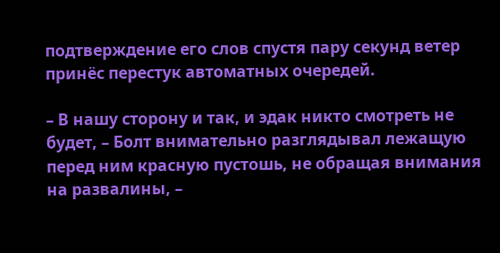подтверждение его слов спустя пару секунд ветер принёс перестук автоматных очередей.

– В нашу сторону и так, и эдак никто смотреть не будет, – Болт внимательно разглядывал лежащую перед ним красную пустошь, не обращая внимания на развалины, –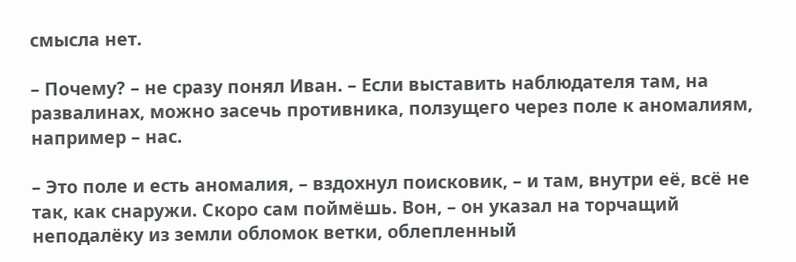смысла нет.

– Почему? – не сразу понял Иван. – Если выставить наблюдателя там, на развалинах, можно засечь противника, ползущего через поле к аномалиям, например – нас.

– Это поле и есть аномалия, – вздохнул поисковик, – и там, внутри её, всё не так, как снаружи. Скоро сам поймёшь. Вон, – он указал на торчащий неподалёку из земли обломок ветки, облепленный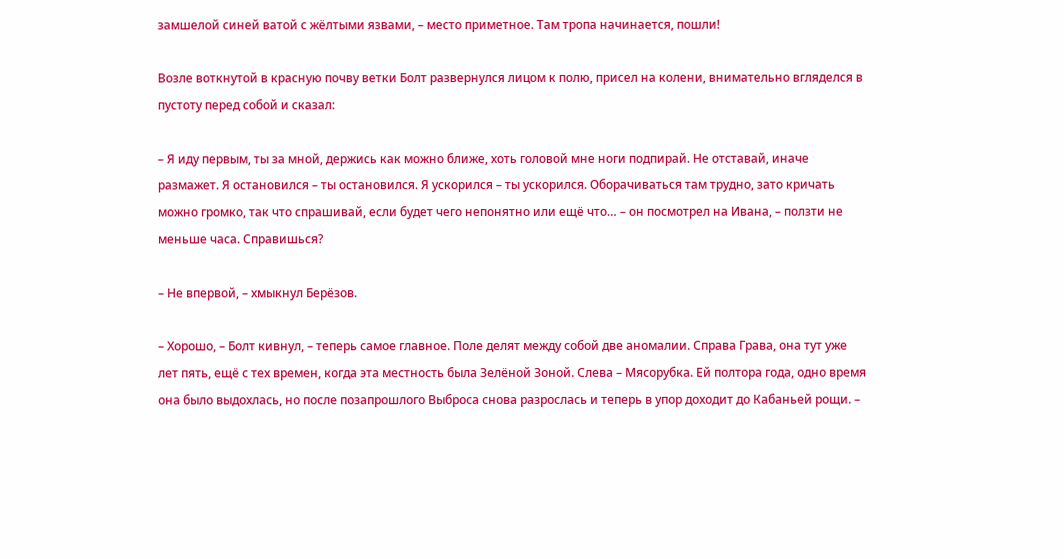замшелой синей ватой с жёлтыми язвами, – место приметное. Там тропа начинается, пошли!

Возле воткнутой в красную почву ветки Болт развернулся лицом к полю, присел на колени, внимательно вгляделся в пустоту перед собой и сказал:

– Я иду первым, ты за мной, держись как можно ближе, хоть головой мне ноги подпирай. Не отставай, иначе размажет. Я остановился – ты остановился. Я ускорился – ты ускорился. Оборачиваться там трудно, зато кричать можно громко, так что спрашивай, если будет чего непонятно или ещё что… – он посмотрел на Ивана, – ползти не меньше часа. Справишься?

– Не впервой, – хмыкнул Берёзов.

– Хорошо, – Болт кивнул, – теперь самое главное. Поле делят между собой две аномалии. Справа Грава, она тут уже лет пять, ещё с тех времен, когда эта местность была Зелёной Зоной. Слева – Мясорубка. Ей полтора года, одно время она было выдохлась, но после позапрошлого Выброса снова разрослась и теперь в упор доходит до Кабаньей рощи. –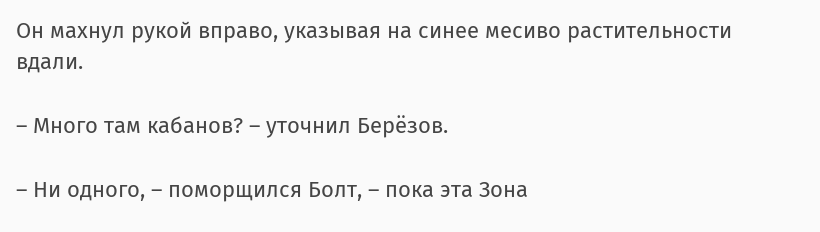Он махнул рукой вправо, указывая на синее месиво растительности вдали.

– Много там кабанов? – уточнил Берёзов.

– Ни одного, – поморщился Болт, – пока эта Зона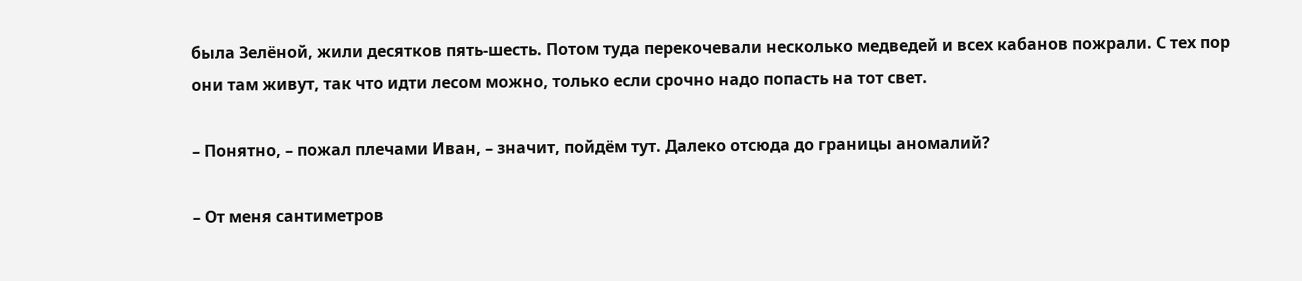была Зелёной, жили десятков пять-шесть. Потом туда перекочевали несколько медведей и всех кабанов пожрали. С тех пор они там живут, так что идти лесом можно, только если срочно надо попасть на тот свет.

– Понятно, – пожал плечами Иван, – значит, пойдём тут. Далеко отсюда до границы аномалий?

– От меня сантиметров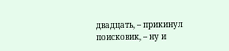двадцать, – прикинул поисковик, – ну и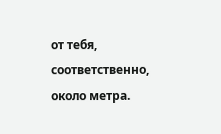от тебя, соответственно, около метра.